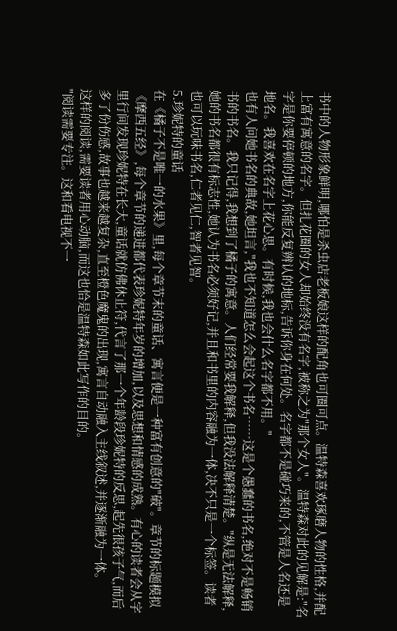书中的人物形象鲜明,哪怕是杀虫店老板娘这样的配角也可圈可点。温特森喜欢琢磨人物的性格,并配上富有寓意的名字。但扎花圈的女人却始终没有名字,被称之为"那个女人"。温特森对此的见解是:"名字是你要停顿的地方,你能反复辨认的地标,告诉你身在何处。名字都不是碰巧来的,不管是人名还是地名。我喜欢在名字上花心思。有时候,我也会什么名字都不用。"
也有人问她书名的典故,她坦言,"我也不知道怎么会起这个书名……这是个愚蠢的书名,绝对不是畅销书的书名。我只记得,我想到了橘子的寓意。人们经常要我解释,但我没法解释清楚。"纵是无法解释,她的书名都很有标志性,她认为书名必须好记,并且和书里的内容融为一体,决不只是一个标签。读者也可以玩味书名,仁者见仁,智者见智。
5.珍妮特的童话
在《橘子不是唯一的水果》里,每个章节末的童话、寓言便是一种富有创意的"破"。章节的标题模拟《摩西五经》,每个章节的递进都代表珍妮特年岁的增加,以及思想和情感的成熟。有心的读者会从字里行间发现珍妮特在长大,童话就仿佛休止符,代言了那一个年龄段珍妮特的反思,起先很孩子气,而后多了份伤感,故事也越来越复杂,直至橙色魔鬼的出现,寓言自动融入主线叙述,并逐渐融为一体。
这样的阅读,需要读者用心动脑,而这也恰是温特森如此写作的目的。
"阅读需要专注。这和看电视不一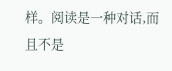样。阅读是一种对话,而且不是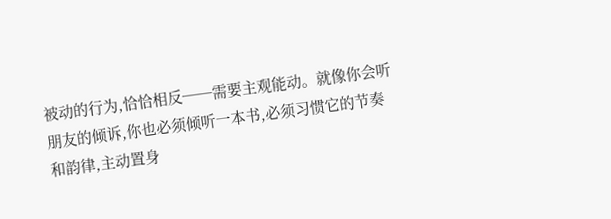被动的行为,恰恰相反──需要主观能动。就像你会听朋友的倾诉,你也必须倾听一本书,必须习惯它的节奏和韵律,主动置身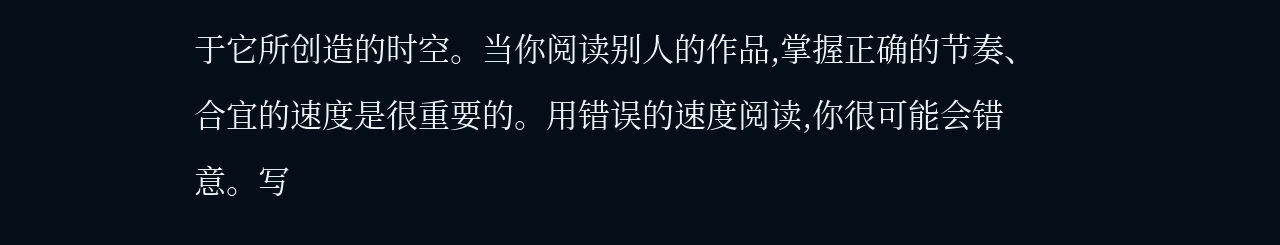于它所创造的时空。当你阅读别人的作品,掌握正确的节奏、合宜的速度是很重要的。用错误的速度阅读,你很可能会错意。写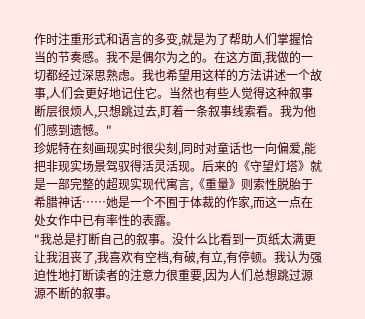作时注重形式和语言的多变,就是为了帮助人们掌握恰当的节奏感。我不是偶尔为之的。在这方面,我做的一切都经过深思熟虑。我也希望用这样的方法讲述一个故事,人们会更好地记住它。当然也有些人觉得这种叙事断层很烦人,只想跳过去,盯着一条叙事线索看。我为他们感到遗憾。"
珍妮特在刻画现实时很尖刻,同时对童话也一向偏爱,能把非现实场景驾驭得活灵活现。后来的《守望灯塔》就是一部完整的超现实现代寓言,《重量》则索性脱胎于希腊神话……她是一个不囿于体裁的作家,而这一点在处女作中已有率性的表露。
"我总是打断自己的叙事。没什么比看到一页纸太满更让我沮丧了,我喜欢有空档,有破,有立,有停顿。我认为强迫性地打断读者的注意力很重要,因为人们总想跳过源源不断的叙事。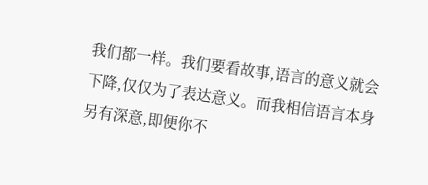我们都一样。我们要看故事,语言的意义就会下降,仅仅为了表达意义。而我相信语言本身另有深意,即便你不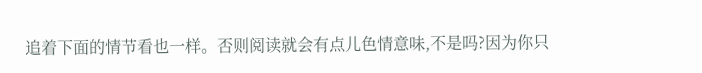追着下面的情节看也一样。否则阅读就会有点儿色情意味,不是吗?因为你只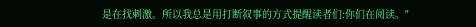是在找刺激。所以我总是用打断叙事的方式提醒读者们:你们在阅读。"